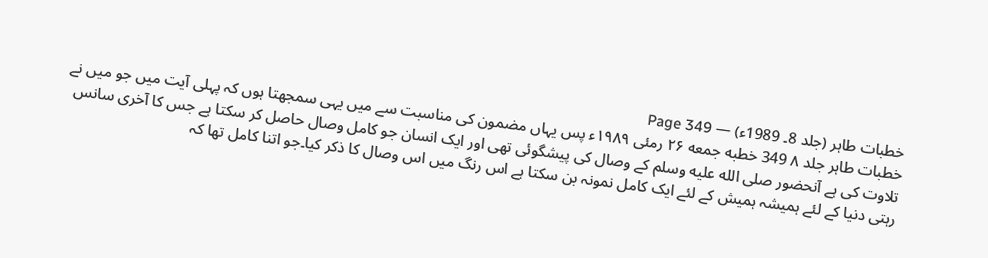خطبات طاہر (جلد 8۔ 1989ء) — Page 349
خطبات طاہر جلد ۸ 349 خطبه جمعه ۲۶ رمئی ۱۹۸۹ء پس یہاں مضمون کی مناسبت سے میں یہی سمجھتا ہوں کہ پہلی آیت میں جو میں نے تلاوت کی ہے آنحضور صلى الله عليه وسلم کے وصال کی پیشگوئی تھی اور ایک انسان جو کامل وصال حاصل کر سکتا ہے جس کا آخری سانس رہتی دنیا کے لئے ہمیشہ ہمیش کے لئے ایک کامل نمونہ بن سکتا ہے اس رنگ میں اس وصال کا ذکر کیا۔جو اتنا کامل تھا کہ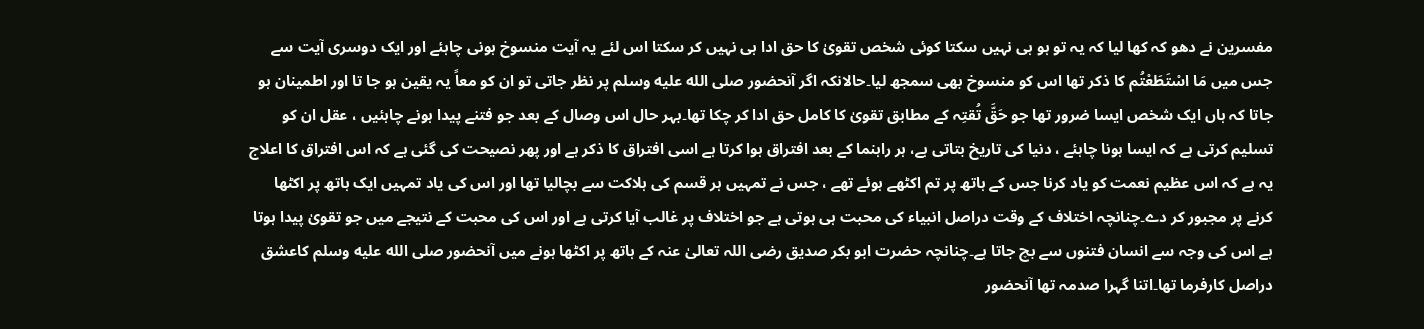مفسرین نے دھو کہ کھا لیا کہ یہ تو ہو ہی نہیں سکتا کوئی شخص تقویٰ کا حق ادا ہی نہیں کر سکتا اس لئے یہ آیت منسوخ ہونی چاہئے اور ایک دوسری آیت سے جس میں مَا اسْتَطَعْتُم کا ذکر تھا اس کو منسوخ بھی سمجھ لیا۔حالانکہ اگر آنحضور صلى الله عليه وسلم پر نظر جاتی تو ان کو معاً یہ یقین ہو جا تا اور اطمینان ہو جاتا کہ ہاں ایک شخص ایسا ضرور تھا جو حَقَّ تُقتِہ کے مطابق تقویٰ کا کامل حق ادا کر چکا تھا۔بہر حال اس وصال کے بعد جو فتنے پیدا ہونے چاہئیں ، عقل ان کو تسلیم کرتی ہے کہ ایسا ہونا چاہئے ، دنیا کی تاریخ بتاتی ہے، ہر راہنما کے بعد افتراق ہوا کرتا ہے اسی افتراق کا ذکر ہے اور پھر نصیحت کی گئی ہے کہ اس افتراق کا اعلاج یہ ہے کہ اس عظیم نعمت کو یاد کرنا جس کے ہاتھ پر تم اکٹھے ہوئے تھے ، جس نے تمہیں ہر قسم کی ہلاکت سے بچالیا تھا اور اس کی یاد تمہیں ایک ہاتھ پر اکٹھا کرنے پر مجبور کر دے۔چنانچہ اختلاف کے وقت دراصل انبیاء کی محبت ہی ہوتی ہے جو اختلاف پر غالب آیا کرتی ہے اور اس کی محبت کے نتیجے میں جو تقویٰ پیدا ہوتا ہے اس کی وجہ سے انسان فتنوں سے بچ جاتا ہے۔چنانچہ حضرت ابو بکر صدیق رضی اللہ تعالیٰ عنہ کے ہاتھ پر اکٹھا ہونے میں آنحضور صلى الله عليه وسلم کاعشق دراصل کارفرما تھا۔اتنا گہرا صدمہ تھا آنحضور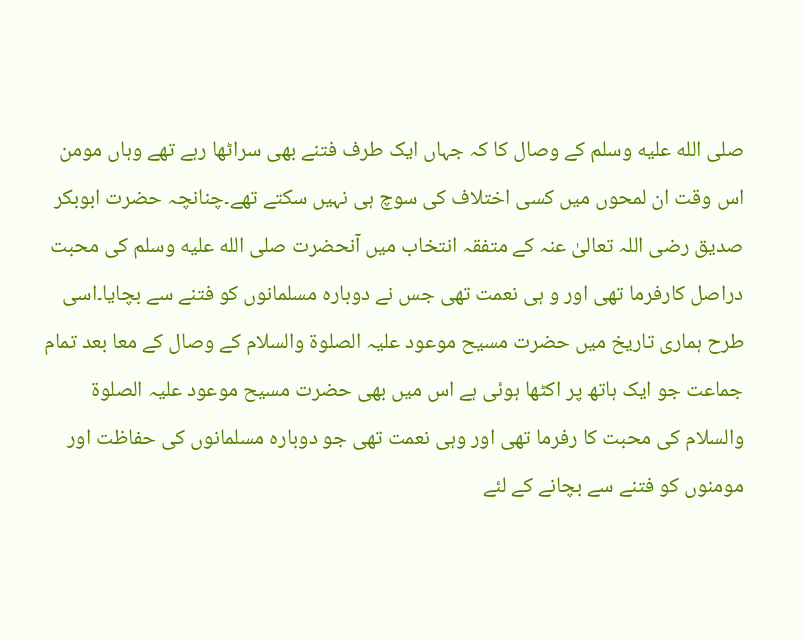صلى الله عليه وسلم کے وصال کا کہ جہاں ایک طرف فتنے بھی سراٹھا رہے تھے وہاں مومن اس وقت ان لمحوں میں کسی اختلاف کی سوچ ہی نہیں سکتے تھے۔چنانچہ حضرت ابوبکر صدیق رضی اللہ تعالیٰ عنہ کے متفقہ انتخاب میں آنحضرت صلى الله عليه وسلم کی محبت دراصل کارفرما تھی اور و ہی نعمت تھی جس نے دوبارہ مسلمانوں کو فتنے سے بچایا۔اسی طرح ہماری تاریخ میں حضرت مسیح موعود علیہ الصلوۃ والسلام کے وصال کے معا بعد تمام جماعت جو ایک ہاتھ پر اکٹھا ہوئی ہے اس میں بھی حضرت مسیح موعود علیہ الصلوۃ والسلام کی محبت کا رفرما تھی اور وہی نعمت تھی جو دوبارہ مسلمانوں کی حفاظت اور مومنوں کو فتنے سے بچانے کے لئے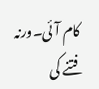کام آئی۔ورنہ فتنے کی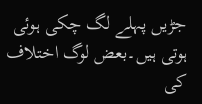جڑیں پہلے لگ چکی ہوئی ہوتی ہیں۔بعض لوگ اختلاف کی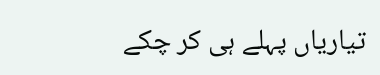تیاریاں پہلے ہی کر چکے